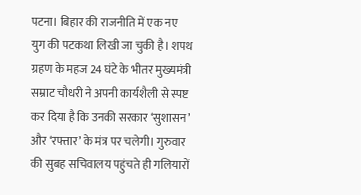पटना। बिहार की राजनीति में एक नए युग की पटकथा लिखी जा चुकी है। शपथ ग्रहण के महज 24 घंटे के भीतर मुख्यमंत्री सम्राट चौधरी ने अपनी कार्यशैली से स्पष्ट कर दिया है कि उनकी सरकार ‘सुशासन’ और ‘रफ्तार’ के मंत्र पर चलेगी। गुरुवार की सुबह सचिवालय पहुंचते ही गलियारों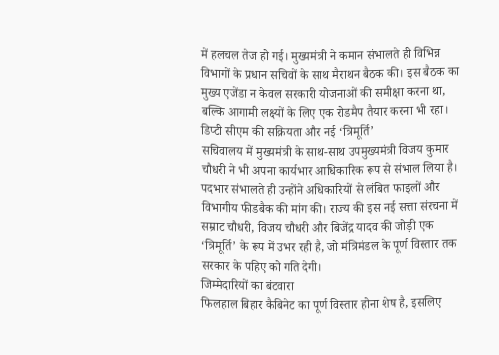में हलचल तेज हो गई। मुख्यमंत्री ने कमान संभालते ही विभिन्न विभागों के प्रधान सचिवों के साथ मैराथन बैठक की। इस बैठक का मुख्य एजेंडा न केवल सरकारी योजनाओं की समीक्षा करना था, बल्कि आगामी लक्ष्यों के लिए एक रोडमैप तैयार करना भी रहा।
डिप्टी सीएम की सक्रियता और नई ‘त्रिमूर्ति’
सचिवालय में मुख्यमंत्री के साथ-साथ उपमुख्यमंत्री विजय कुमार चौधरी ने भी अपना कार्यभार आधिकारिक रूप से संभाल लिया है। पदभार संभालते ही उन्होंने अधिकारियों से लंबित फाइलों और विभागीय फीडबैक की मांग की। राज्य की इस नई सत्ता संरचना में सम्राट चौधरी, विजय चौधरी और बिजेंद्र यादव की जोड़ी एक ‘त्रिमूर्ति’ के रूप में उभर रही है, जो मंत्रिमंडल के पूर्ण विस्तार तक सरकार के पहिए को गति देगी।
जिम्मेदारियों का बंटवारा
फिलहाल बिहार कैबिनेट का पूर्ण विस्तार होना शेष है, इसलिए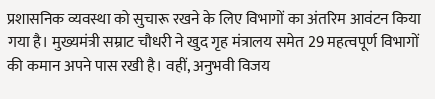प्रशासनिक व्यवस्था को सुचारू रखने के लिए विभागों का अंतरिम आवंटन किया गया है। मुख्यमंत्री सम्राट चौधरी ने खुद गृह मंत्रालय समेत 29 महत्वपूर्ण विभागों की कमान अपने पास रखी है। वहीं, अनुभवी विजय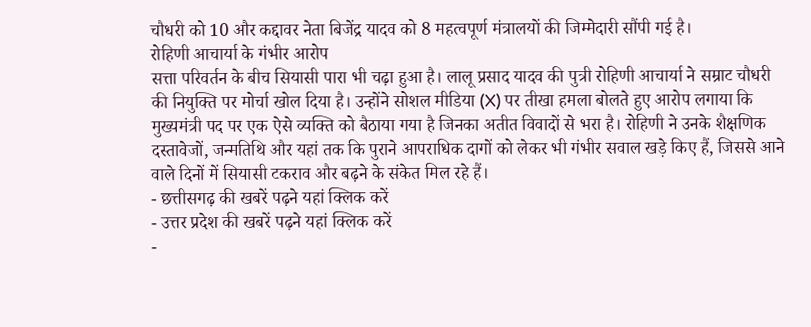चौधरी को 10 और कद्दावर नेता बिजेंद्र यादव को 8 महत्वपूर्ण मंत्रालयों की जिम्मेदारी सौंपी गई है।
रोहिणी आचार्या के गंभीर आरोप
सत्ता परिवर्तन के बीच सियासी पारा भी चढ़ा हुआ है। लालू प्रसाद यादव की पुत्री रोहिणी आचार्या ने सम्राट चौधरी की नियुक्ति पर मोर्चा खोल दिया है। उन्होंने सोशल मीडिया (X) पर तीखा हमला बोलते हुए आरोप लगाया कि मुख्यमंत्री पद पर एक ऐसे व्यक्ति को बैठाया गया है जिनका अतीत विवादों से भरा है। रोहिणी ने उनके शैक्षणिक दस्तावेजों, जन्मतिथि और यहां तक कि पुराने आपराधिक दागों को लेकर भी गंभीर सवाल खड़े किए हैं, जिससे आने वाले दिनों में सियासी टकराव और बढ़ने के संकेत मिल रहे हैं।
- छत्तीसगढ़ की खबरें पढ़ने यहां क्लिक करें
- उत्तर प्रदेश की खबरें पढ़ने यहां क्लिक करें
-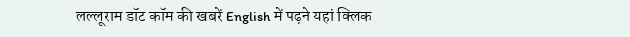लल्लूराम डॉट कॉम की खबरें English में पढ़ने यहां क्लिक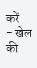करें
- खेल की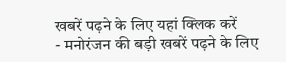खबरें पढ़ने के लिए यहां क्लिक करें
- मनोरंजन की बड़ी खबरें पढ़ने के लिए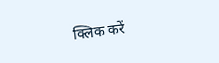क्लिक करें